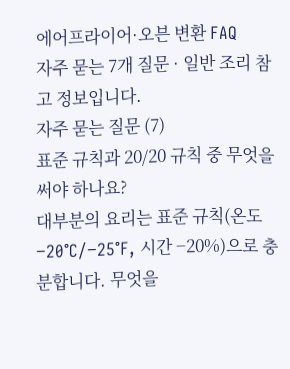에어프라이어·오븐 변환 FAQ
자주 묻는 7개 질문 · 일반 조리 참고 정보입니다.
자주 묻는 질문 (7)
표준 규칙과 20/20 규칙 중 무엇을 써야 하나요?
대부분의 요리는 표준 규칙(온도 −20°C/−25°F, 시간 −20%)으로 충분합니다. 무엇을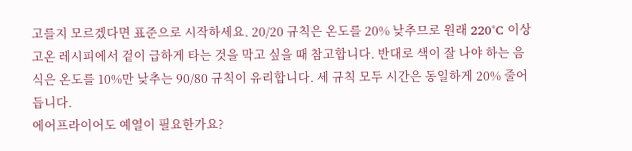고를지 모르겠다면 표준으로 시작하세요. 20/20 규칙은 온도를 20% 낮추므로 원래 220°C 이상 고온 레시피에서 겉이 급하게 타는 것을 막고 싶을 때 참고합니다. 반대로 색이 잘 나야 하는 음식은 온도를 10%만 낮추는 90/80 규칙이 유리합니다. 세 규칙 모두 시간은 동일하게 20% 줄어듭니다.
에어프라이어도 예열이 필요한가요?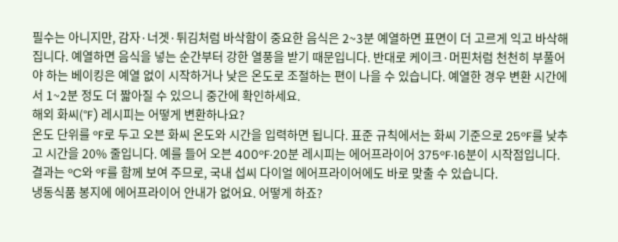필수는 아니지만, 감자·너겟·튀김처럼 바삭함이 중요한 음식은 2~3분 예열하면 표면이 더 고르게 익고 바삭해집니다. 예열하면 음식을 넣는 순간부터 강한 열풍을 받기 때문입니다. 반대로 케이크·머핀처럼 천천히 부풀어야 하는 베이킹은 예열 없이 시작하거나 낮은 온도로 조절하는 편이 나을 수 있습니다. 예열한 경우 변환 시간에서 1~2분 정도 더 짧아질 수 있으니 중간에 확인하세요.
해외 화씨(°F) 레시피는 어떻게 변환하나요?
온도 단위를 °F로 두고 오븐 화씨 온도와 시간을 입력하면 됩니다. 표준 규칙에서는 화씨 기준으로 25°F를 낮추고 시간을 20% 줄입니다. 예를 들어 오븐 400°F·20분 레시피는 에어프라이어 375°F·16분이 시작점입니다. 결과는 °C와 °F를 함께 보여 주므로, 국내 섭씨 다이얼 에어프라이어에도 바로 맞출 수 있습니다.
냉동식품 봉지에 에어프라이어 안내가 없어요. 어떻게 하죠?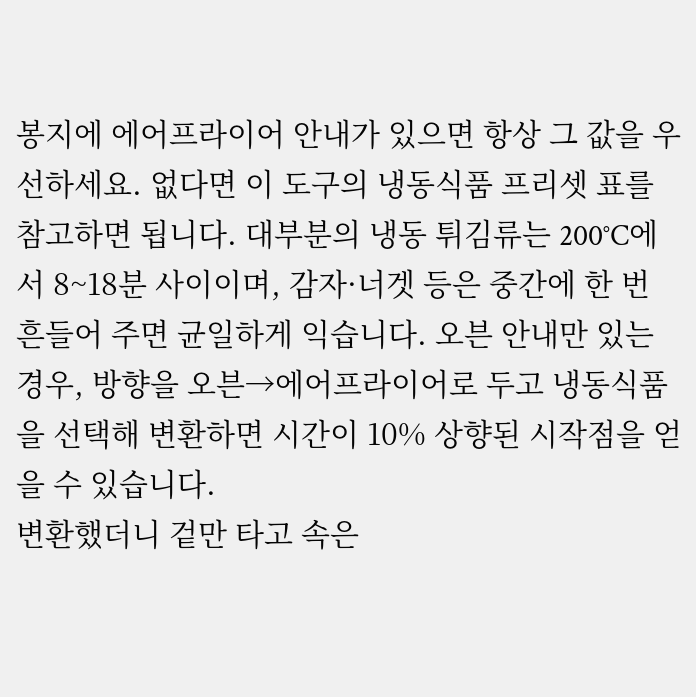봉지에 에어프라이어 안내가 있으면 항상 그 값을 우선하세요. 없다면 이 도구의 냉동식품 프리셋 표를 참고하면 됩니다. 대부분의 냉동 튀김류는 200°C에서 8~18분 사이이며, 감자·너겟 등은 중간에 한 번 흔들어 주면 균일하게 익습니다. 오븐 안내만 있는 경우, 방향을 오븐→에어프라이어로 두고 냉동식품을 선택해 변환하면 시간이 10% 상향된 시작점을 얻을 수 있습니다.
변환했더니 겉만 타고 속은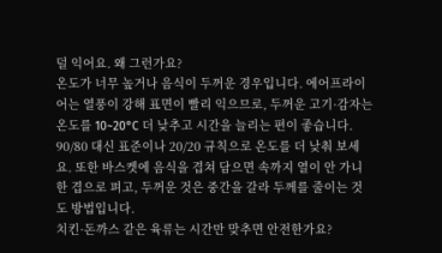덜 익어요. 왜 그런가요?
온도가 너무 높거나 음식이 두꺼운 경우입니다. 에어프라이어는 열풍이 강해 표면이 빨리 익으므로, 두꺼운 고기·감자는 온도를 10~20°C 더 낮추고 시간을 늘리는 편이 좋습니다. 90/80 대신 표준이나 20/20 규칙으로 온도를 더 낮춰 보세요. 또한 바스켓에 음식을 겹쳐 담으면 속까지 열이 안 가니 한 겹으로 펴고, 두꺼운 것은 중간을 갈라 두께를 줄이는 것도 방법입니다.
치킨·돈까스 같은 육류는 시간만 맞추면 안전한가요?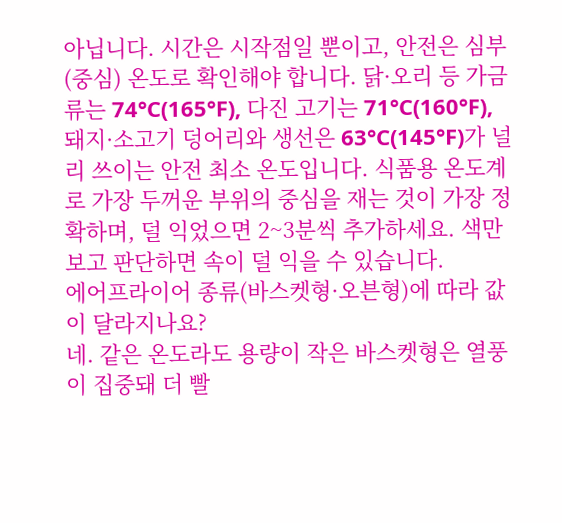아닙니다. 시간은 시작점일 뿐이고, 안전은 심부(중심) 온도로 확인해야 합니다. 닭·오리 등 가금류는 74°C(165°F), 다진 고기는 71°C(160°F), 돼지·소고기 덩어리와 생선은 63°C(145°F)가 널리 쓰이는 안전 최소 온도입니다. 식품용 온도계로 가장 두꺼운 부위의 중심을 재는 것이 가장 정확하며, 덜 익었으면 2~3분씩 추가하세요. 색만 보고 판단하면 속이 덜 익을 수 있습니다.
에어프라이어 종류(바스켓형·오븐형)에 따라 값이 달라지나요?
네. 같은 온도라도 용량이 작은 바스켓형은 열풍이 집중돼 더 빨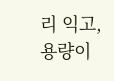리 익고, 용량이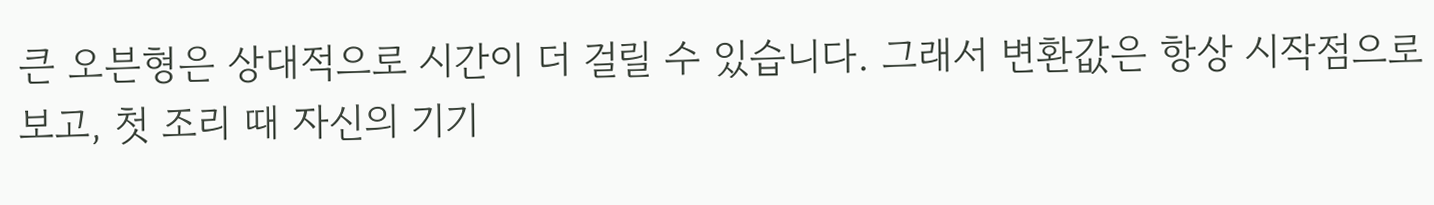큰 오븐형은 상대적으로 시간이 더 걸릴 수 있습니다. 그래서 변환값은 항상 시작점으로 보고, 첫 조리 때 자신의 기기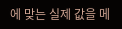에 맞는 실제 값을 메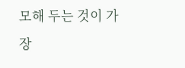모해 두는 것이 가장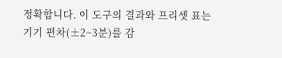정확합니다. 이 도구의 결과와 프리셋 표는 기기 편차(±2~3분)를 감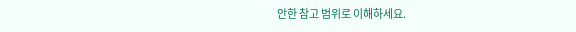안한 참고 범위로 이해하세요.